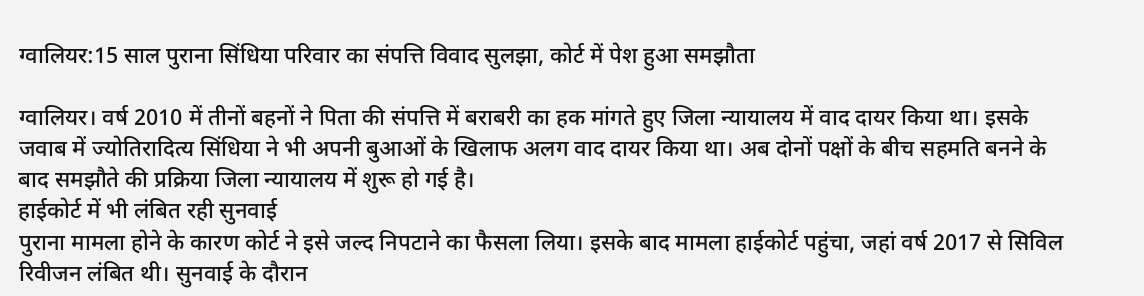ग्वालियर:15 साल पुराना सिंधिया परिवार का संपत्ति विवाद सुलझा, कोर्ट में पेश हुआ समझौता

ग्वालियर। वर्ष 2010 में तीनों बहनों ने पिता की संपत्ति में बराबरी का हक मांगते हुए जिला न्यायालय में वाद दायर किया था। इसके जवाब में ज्योतिरादित्य सिंधिया ने भी अपनी बुआओं के खिलाफ अलग वाद दायर किया था। अब दोनों पक्षों के बीच सहमति बनने के बाद समझौते की प्रक्रिया जिला न्यायालय में शुरू हो गई है।
हाईकोर्ट में भी लंबित रही सुनवाई
पुराना मामला होने के कारण कोर्ट ने इसे जल्द निपटाने का फैसला लिया। इसके बाद मामला हाईकोर्ट पहुंचा, जहां वर्ष 2017 से सिविल रिवीजन लंबित थी। सुनवाई के दौरान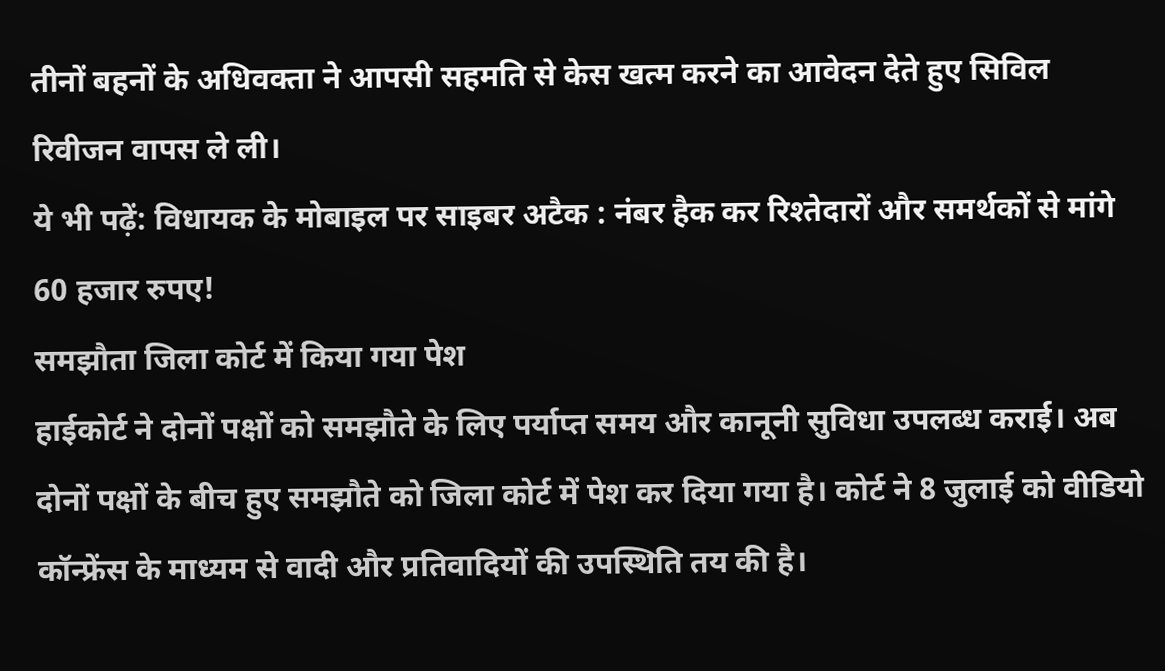तीनों बहनों के अधिवक्ता ने आपसी सहमति से केस खत्म करने का आवेदन देते हुए सिविल रिवीजन वापस ले ली।
ये भी पढ़ें: विधायक के मोबाइल पर साइबर अटैक : नंबर हैक कर रिश्तेदारों और समर्थकों से मांगे 60 हजार रुपए!
समझौता जिला कोर्ट में किया गया पेश
हाईकोर्ट ने दोनों पक्षों को समझौते के लिए पर्याप्त समय और कानूनी सुविधा उपलब्ध कराई। अब दोनों पक्षों के बीच हुए समझौते को जिला कोर्ट में पेश कर दिया गया है। कोर्ट ने 8 जुलाई को वीडियो कॉन्फ्रेंस के माध्यम से वादी और प्रतिवादियों की उपस्थिति तय की है।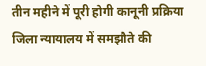तीन महीने में पूरी होगी कानूनी प्रक्रिया
जिला न्यायालय में समझौते की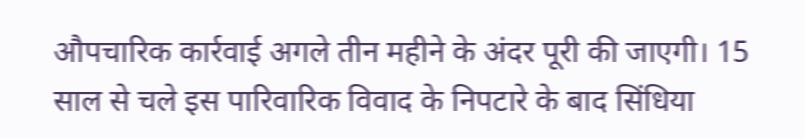औपचारिक कार्रवाई अगले तीन महीने के अंदर पूरी की जाएगी। 15 साल से चले इस पारिवारिक विवाद के निपटारे के बाद सिंधिया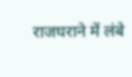राजघराने में लंबे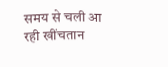समय से चली आ रही खींचतान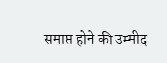समाप्त होने की उम्मीद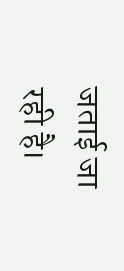जताई जा रही है।